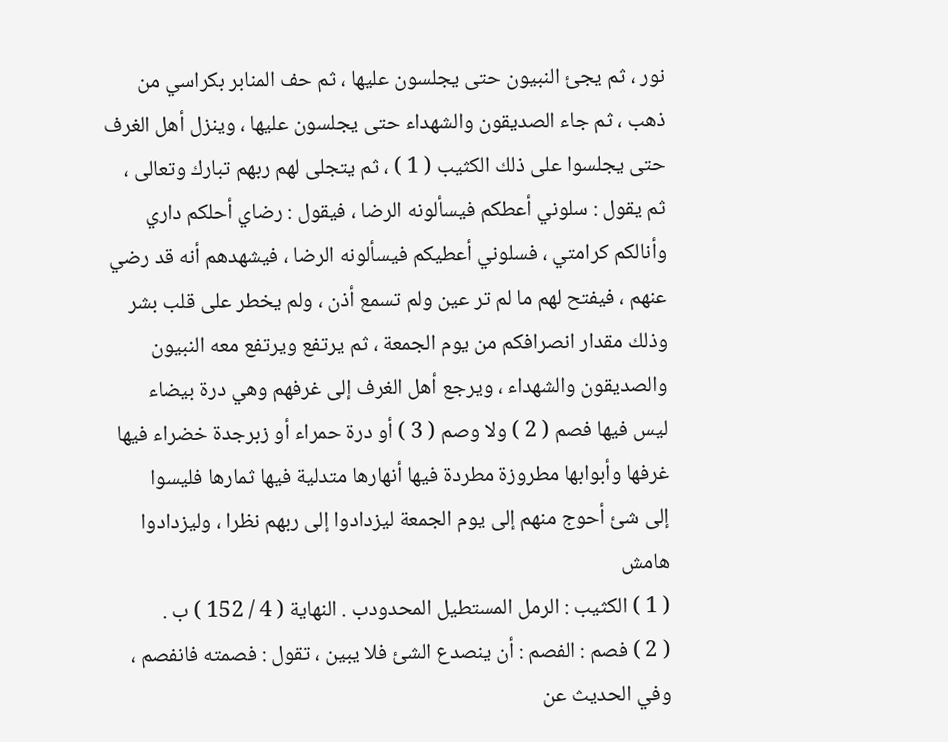نور ، ثم يجئ النبيون حتى يجلسون عليها ، ثم حف المنابر بكراسي من
ذهب ، ثم جاء الصديقون والشهداء حتى يجلسون عليها ، وينزل أهل الغرف
حتى يجلسوا على ذلك الكثيب ( 1 ) ، ثم يتجلى لهم ربهم تبارك وتعالى ،
ثم يقول : سلوني أعطكم فيسألونه الرضا ، فيقول : رضاي أحلكم داري
وأنالكم كرامتي ، فسلوني أعطيكم فيسألونه الرضا ، فيشهدهم أنه قد رضي
عنهم ، فيفتح لهم ما لم تر عين ولم تسمع أذن ، ولم يخطر على قلب بشر
وذلك مقدار انصرافكم من يوم الجمعة ، ثم يرتفع ويرتفع معه النبيون
والصديقون والشهداء ، ويرجع أهل الغرف إلى غرفهم وهي درة بيضاء
ليس فيها فصم ( 2 ) ولا وصم ( 3 ) أو درة حمراء أو زبرجدة خضراء فيها
غرفها وأبوابها مطروزة مطردة فيها أنهارها متدلية فيها ثمارها فليسوا
إلى شئ أحوج منهم إلى يوم الجمعة ليزدادوا إلى ربهم نظرا ، وليزدادوا
هامش
( 1 ) الكثيب : الرمل المستطيل المحدودب . النهاية ( 4 / 152 ) ب .
( 2 ) فصم : الفصم : أن ينصدع الشئ فلا يبين ، تقول : فصمته فانفصم ،
وفي الحديث عن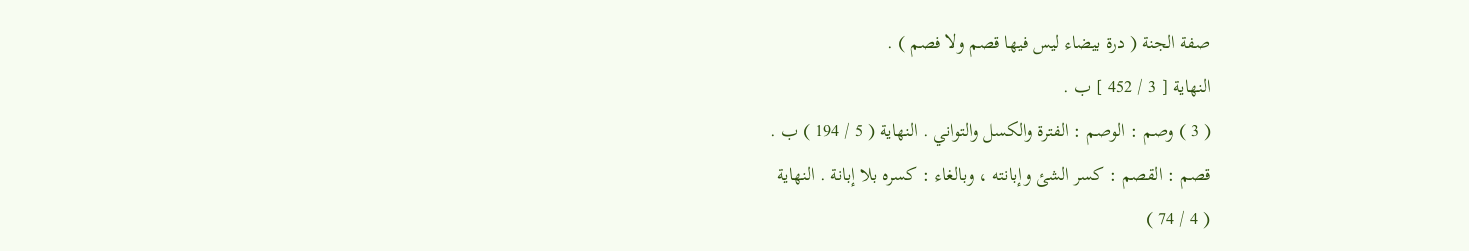صفة الجنة ( درة بيضاء ليس فيها قصم ولا فصم ) .
النهاية [ 3 / 452 ] ب .
( 3 ) وصم : الوصم : الفترة والكسل والتواني . النهاية ( 5 / 194 ) ب .
قصم : القصم : كسر الشئ وإبانته ، وبالغاء : كسره بلا إبانة . النهاية
( 4 / 74 )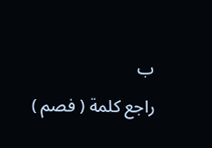ب
راجع كلمة ( فصم )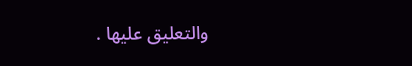والتعليق عليها .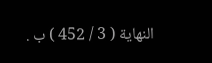النهاية ( 3 / 452 ) ب .